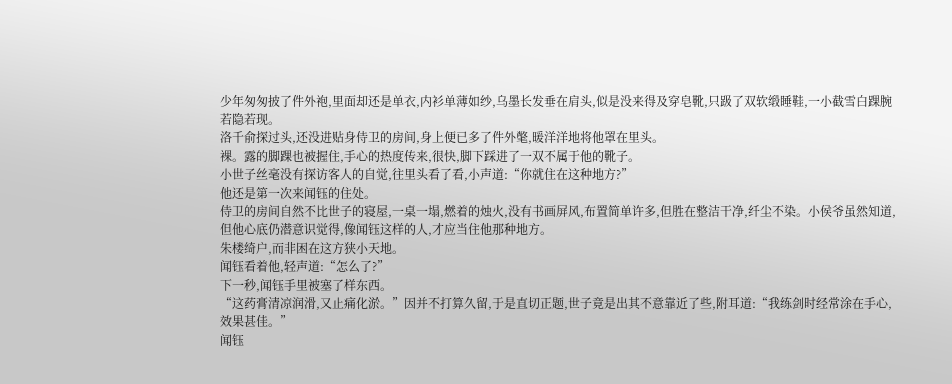少年匆匆披了件外袍,里面却还是单衣,内衫单薄如纱,乌墨长发垂在肩头,似是没来得及穿皂靴,只趿了双软缎睡鞋,一小截雪白踝腕若隐若现。
洛千俞探过头,还没进贴身侍卫的房间,身上便已多了件外氅,暖洋洋地将他罩在里头。
裸。露的脚踝也被握住,手心的热度传来,很快,脚下踩进了一双不属于他的靴子。
小世子丝毫没有探访客人的自觉,往里头看了看,小声道:“你就住在这种地方?”
他还是第一次来闻钰的住处。
侍卫的房间自然不比世子的寝屋,一桌一塌,燃着的烛火,没有书画屏风,布置简单许多,但胜在整洁干净,纤尘不染。小侯爷虽然知道,但他心底仍潜意识觉得,像闻钰这样的人,才应当住他那种地方。
朱楼绮户,而非困在这方狭小天地。
闻钰看着他,轻声道:“怎么了?”
下一秒,闻钰手里被塞了样东西。
“这药膏清凉润滑,又止痛化淤。”因并不打算久留,于是直切正题,世子竟是出其不意靠近了些,附耳道:“我练剑时经常涂在手心,效果甚佳。”
闻钰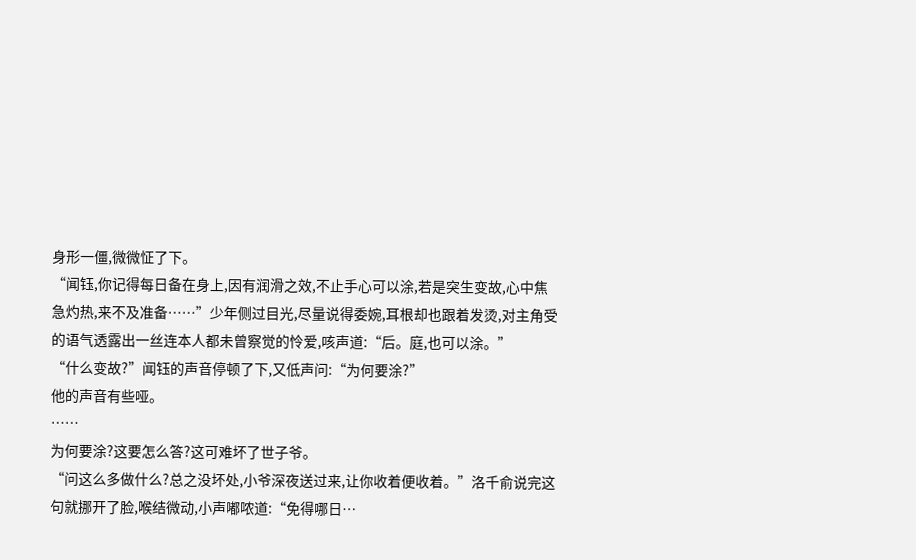身形一僵,微微怔了下。
“闻钰,你记得每日备在身上,因有润滑之效,不止手心可以涂,若是突生变故,心中焦急灼热,来不及准备……”少年侧过目光,尽量说得委婉,耳根却也跟着发烫,对主角受的语气透露出一丝连本人都未曾察觉的怜爱,咳声道:“后。庭,也可以涂。”
“什么变故?”闻钰的声音停顿了下,又低声问:“为何要涂?”
他的声音有些哑。
……
为何要涂?这要怎么答?这可难坏了世子爷。
“问这么多做什么?总之没坏处,小爷深夜送过来,让你收着便收着。”洛千俞说完这句就挪开了脸,喉结微动,小声嘟哝道:“免得哪日…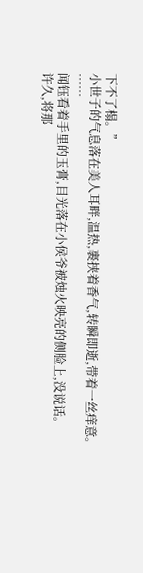下不了榻。”
小世子的气息落在美人耳畔,温热,裹挟着香气,转瞬即逝,带着一丝痒意。
……
闻钰看着手里的玉膏,目光落在小侯爷被烛火映亮的侧脸上,没说话。
许久,将那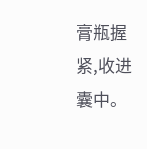膏瓶握紧,收进囊中。